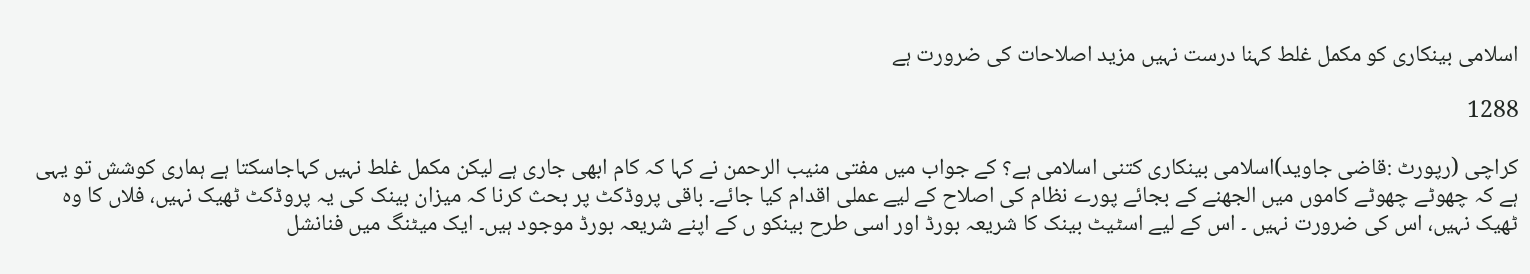اسلامی بینکاری کو مکمل غلط کہنا درست نہیں مزید اصلاحات کی ضرورت ہے

1288

کراچی (رپورٹ :قاضی جاوید)اسلامی بینکاری کتنی اسلامی ہے؟ کے جواب میں مفتی منیب الرحمن نے کہا کہ کام ابھی جاری ہے لیکن مکمل غلط نہیں کہاجاسکتا ہے ہماری کوشش تو یہی ہے کہ چھوٹے چھوٹے کاموں میں الجھنے کے بجائے پورے نظام کی اصلاح کے لیے عملی اقدام کیا جائے۔ باقی پروڈکٹ پر بحث کرنا کہ میزان بینک کی یہ پروڈکٹ ٹھیک نہیں، فلاں کا وہ ٹھیک نہیں، اس کی ضرورت نہیں ۔ اس کے لیے اسٹیٹ بینک کا شریعہ بورڈ اور اسی طرح بینکو ں کے اپنے شریعہ بورڈ موجود ہیں۔ ایک میٹنگ میں فنانشل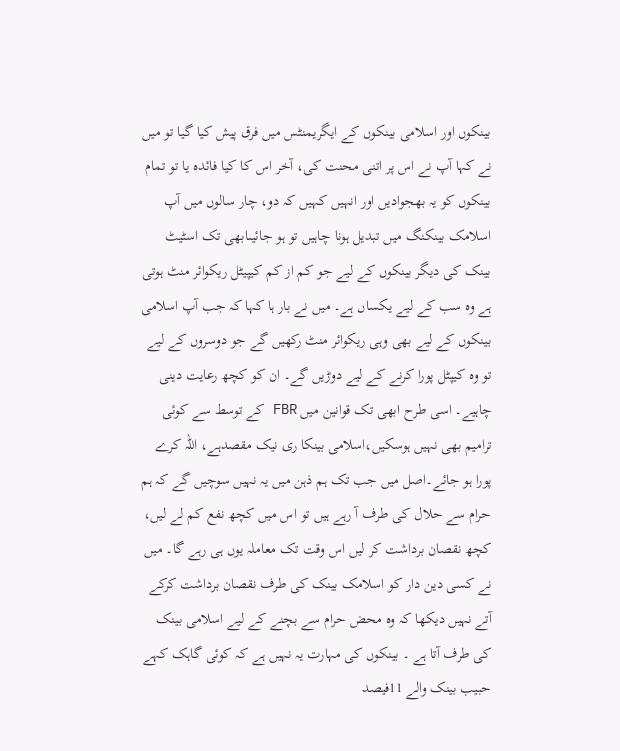بینکوں اور اسلامی بینکوں کے ایگریمنٹس میں فرق پیش کیا گیا تو میں نے کہا آپ نے اس پر اتنی محنت کی، آخر اس کا کیا فائدہ یا تو تمام بینکوں کو یہ بھجوادیں اور انہیں کہیں کہ دو، چار سالوں میں آپ اسلامک بینکنگ میں تبدیل ہونا چاہیں تو ہو جائیںابھی تک اسٹیٹ بینک کی دیگر بینکوں کے لیے جو کم از کم کیپیٹل ریکوائر منٹ ہوتی ہے وہ سب کے لیے یکساں ہے۔ میں نے بار ہا کہا کہ جب آپ اسلامی بینکوں کے لیے بھی وہی ریکوائر منٹ رکھیں گے جو دوسروں کے لیے تو وہ کیپٹل پورا کرنے کے لیے دوڑیں گے۔ ان کو کچھ رعایت دینی چاہیے۔ اسی طرح ابھی تک قوانین میں FBR کے توسط سے کوئی ترامیم بھی نہیں ہوسکیں،اسلامی بینکا ری نیک مقصدہے، اللہ کرے پورا ہو جائے۔اصل میں جب تک ہم ذہن میں یہ نہیں سوچیں گے کہ ہم حرام سے حلال کی طرف آ رہے ہیں تو اس میں کچھ نفع کم لے لیں، کچھ نقصان برداشت کر لیں اس وقت تک معاملہ یوں ہی رہے گا۔ میں نے کسی دین دار کو اسلامک بینک کی طرف نقصان برداشت کرکے آتے نہیں دیکھا کہ وہ محض حرام سے بچنے کے لیے اسلامی بینک کی طرف آتا ہے ۔ بینکوں کی مہارت یہ نہیں ہے کہ کوئی گاہک کہے حبیب بینک والے 11فیصد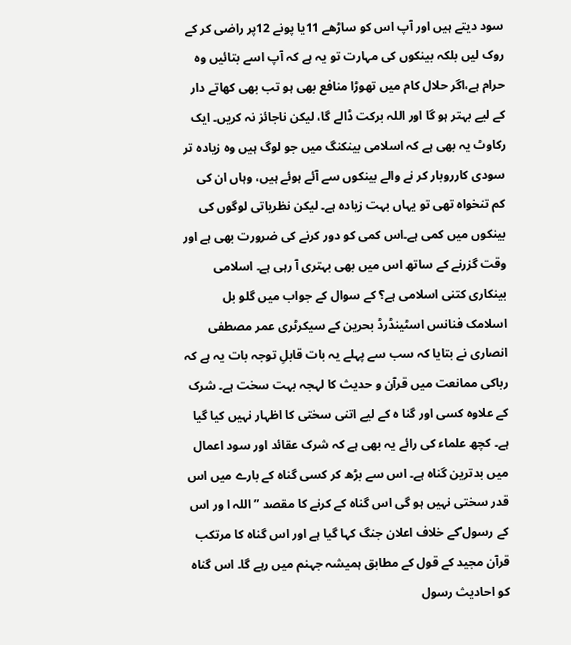سود دیتے ہیں اور آپ اس کو ساڑھے 11یا پونے 12پر راضی کر کے روک لیں بلکہ بینکوں کی مہارت تو یہ ہے کہ آپ اسے بتائیں وہ حرام ہے،اگر حلال کام میں تھوڑا منافع بھی ہو تب بھی کھاتے دار کے لیے بہتر ہو گا اور اللہ برکت ڈالے گا، لیکن ناجائز نہ کریں۔ ایک رکاوٹ یہ بھی ہے کہ اسلامی بینکنگ میں جو لوگ ہیں وہ زیادہ تر سودی کارروبار کر نے والے بینکوں سے آئے ہوئے ہیں، وہاں ان کی کم تنخواہ تھی تو یہاں بہت زیادہ ہے۔ لیکن نظریاتی لوگوں کی بینکوں میں کمی ہے۔اس کمی کو دور کرنے کی ضرورت بھی ہے اور وقت گزرنے کے ساتھ اس میں بھی بہتری آ رہی ہے۔ اسلامی بینکاری کتنی اسلامی ہے؟ کے سوال کے جواب میں گلو بل اسلامک فنانس اسٹینڈرڈ بحرین کے سیکرٹری عمر مصطفی انصاری نے بتایا کہ سب سے پہلے یہ بات قابلِ توجہ بات یہ ہے کہ رباکی ممانعت میں قرآن و حدیث کا لہجہ بہت سخت ہے۔ شرک کے علاوہ کسی اور گنا ہ کے لیے اتنی سختی کا اظہار نہیں کیا گیا ہے۔ کچھ علماء کی رائے یہ بھی ہے کہ شرک عقائد اور سود اعمال میں بدترین گناہ ہے۔ اس سے بڑھ کر کسی گناہ کے بارے میں اس قدر سختی نہیں ہو گی اس گناہ کے کرنے کا مقصد ” اللہ ا ور اس کے رسول ؐکے خلاف اعلان جنگ کہا گیا ہے اور اس گناہ کا مرتکب قرآن مجید کے قول کے مطابق ہمیشہ جہنم میں رہے گا۔ اس گناہ کو احادیث رسول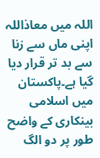اللہ میں معاذاللہ اپنی ماں سے زنا سے بد تر قرار دیا گیا ہے۔پاکستان میں اسلامی بینکاری کے واضح طور پر دو الگ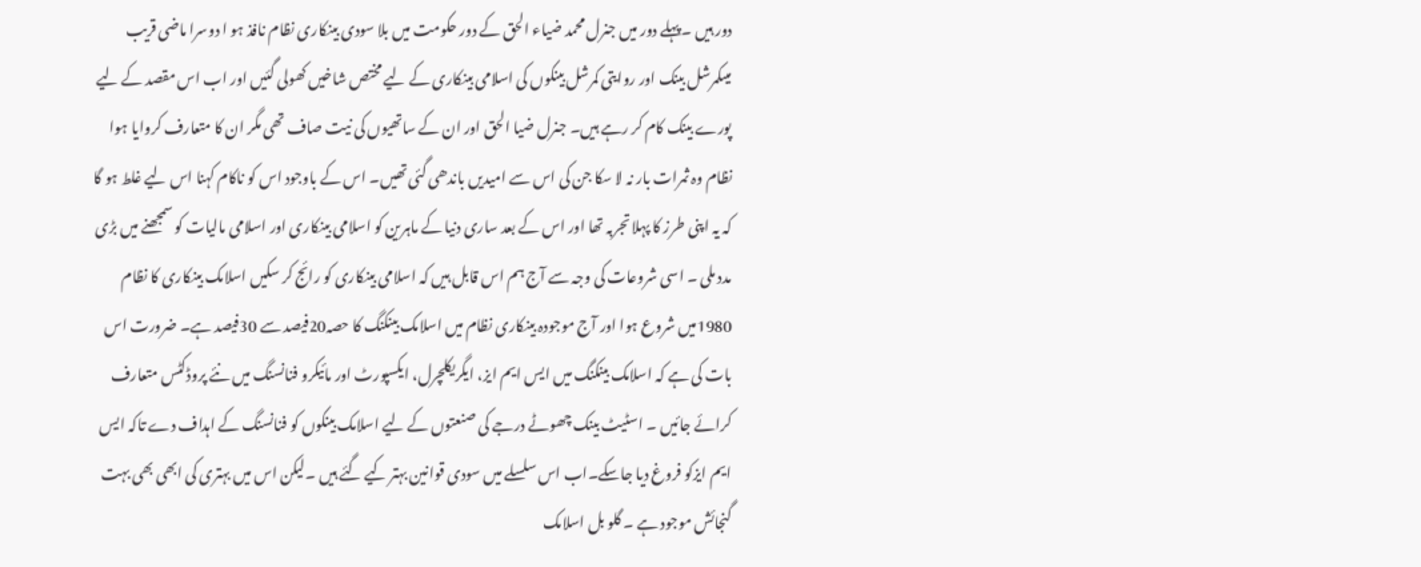دور ہیں ۔پہلے دور میں جنرل محمد ضیاء الحق کے دور حکومت میں بلا سودی بینکاری نظام نافذ ہو ا دوسرا ماضی قریب میںکمرشل بینک اور روایتی کمرشل بینکوں کی اسلامی بینکاری کے لیے مختص شاخیں کھولی گئیں اور اب اس مقصد کے لیے پورے بینک کام کر رہے ہیں۔ جنرل ضیا الحق اور ان کے ساتھیوں کی نیت صاف تھی مگر ان کا متعارف کروایا ہوا نظام وہ ثمرات بار نہ لا سکا جن کی اس سے امیدیں باندھی گئی تھیں۔ اس کے باوجود اس کو ناکام کہنا اس لیے غلط ہو گا کہ یہ اپنی طرز کا پہلا تجربہ تھا اور اس کے بعد ساری دنیا کے ماہرین کو اسلامی بینکاری اور اسلامی مالیات کو سمجھنے میں بڑی مدد ملی ۔ اسی شروعات کی وجہ سے آج ہم اس قابل ہیں کہ اسلامی بینکاری کو رائج کر سکیں اسلامک بینکاری کا نظام 1980میں شروع ہوا اور آج موجودہ بینکاری نظام میں اسلامک بینکنگ کا حصہ20فیصد سے 30فیصد ہے۔ ضرورت اس بات کی ہے کہ اسلامک بینکنگ میں ایس ایم ایز، ایگریکلچرل، ایکسپورٹ اور مائیکرو فنانسنگ میں نئے پروڈکٹس متعارف کرائے جائیں ۔ اسٹیٹ بینک چھوٹے درجے کی صنعتوں کے لیے اسلامک بینکوں کو فنانسنگ کے اہداف دے تاکہ ایس ایم ایزکو فروغ دیا جاسکے۔اب اس سلسلے میں سودی قوانین بہتر کیے گئے ہیں ۔لیکن اس میں بہتری کی ابھی بھی بہت گنجائش موجود ہے ۔ گلو بل اسلامک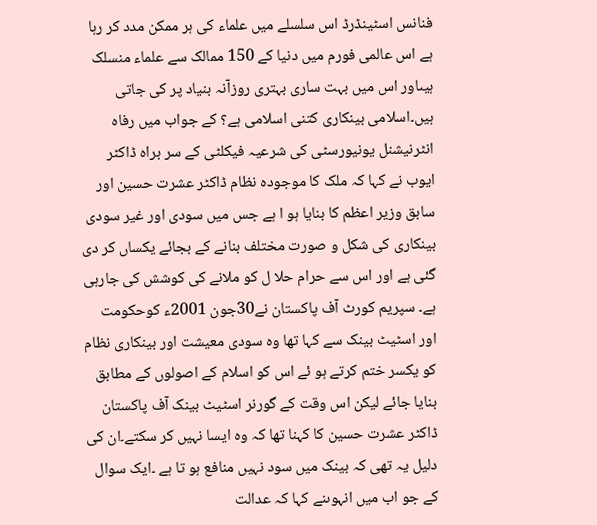فنانس اسٹینڈرڈ اس سلسلے میں علماء کی ہر ممکن مدد کر رہا ہے اس عالمی فورم میں دنیا کے 150 ممالک سے علماء منسلک ہیںاور اس میں بہت ساری بہتری روزآنہ بنیاد پر کی جاتی ہیں۔اسلامی بینکاری کتنی اسلامی ہے؟ کے جواب میں رفاہ انٹرنیشنل یونیورسٹی کی شرعیہ فیکلٹی کے سر براہ ڈاکٹر ایوب نے کہا کہ ملک کا موجودہ نظام ڈاکٹر عشرت حسین اور سابق وزیر اعظم کا بنایا ہو ا ہے جس میں سودی اور غیر سودی بینکاری کی شکل و صورت مختلف بنانے کے بجائے یکساں کر دی گئی ہے اور اس سے حرام حلا ل کو ملانے کی کوشش کی جارہی ہے۔ سپریم کورٹ آف پاکستان نے30جون 2001ء کوحکومت اور اسٹیٹ بینک سے کہا تھا وہ سودی معیشت اور بینکاری نظام کو یکسر ختم کرتے ہو ئے اس کو اسلام کے اصولوں کے مطابق بنایا جائے لیکن اس وقت کے گورنر اسٹیٹ بینک آف پاکستان ڈاکٹر عشرت حسین کا کہنا تھا کہ وہ ایسا نہیں کر سکتے۔ان کی دلیل یہ تھی کہ بینک میں سود نہیں منافع ہو تا ہے ۔ایک سوال کے جو اب میں انہوںنے کہا کہ عدالت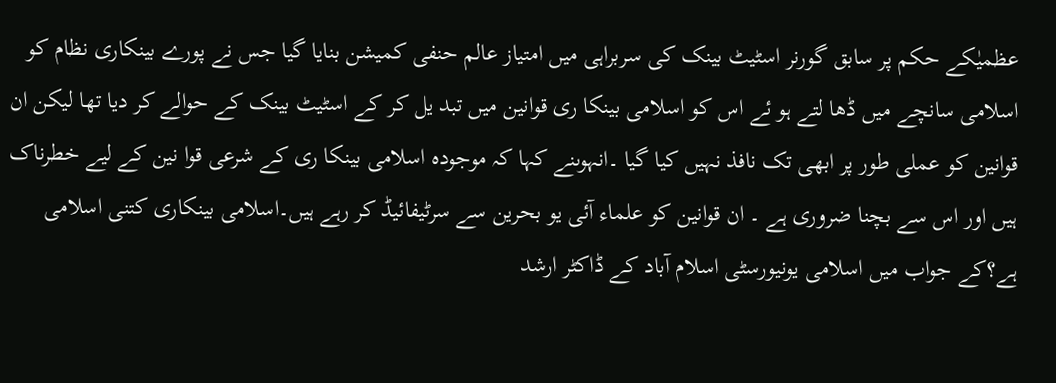عظمیٰکے حکم پر سابق گورنر اسٹیٹ بینک کی سربراہی میں امتیاز عالم حنفی کمیشن بنایا گیا جس نے پورے بینکاری نظام کو اسلامی سانچے میں ڈھا لتے ہو ئے اس کو اسلامی بینکا ری قوانین میں تبد یل کر کے اسٹیٹ بینک کے حوالے کر دیا تھا لیکن ان قوانین کو عملی طور پر ابھی تک نافذ نہیں کیا گیا ۔انہوںنے کہا کہ موجودہ اسلامی بینکا ری کے شرعی قوا نین کے لیے خطرناک ہیں اور اس سے بچنا ضروری ہے ۔ ان قوانین کو علماء آئی یو بحرین سے سرٹیفائیڈ کر رہے ہیں۔اسلامی بینکاری کتنی اسلامی ہے؟کے جواب میں اسلامی یونیورسٹی اسلام آباد کے ڈاکٹر ارشد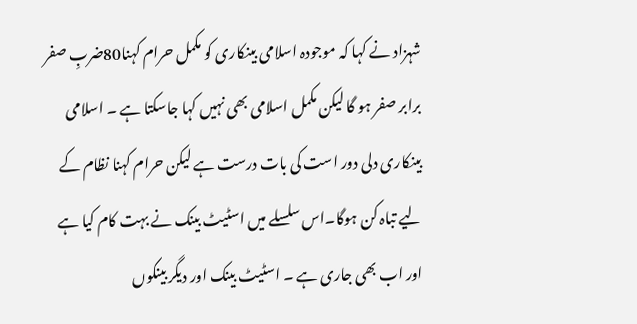شہزاد نے کہا کہ موجودہ اسلامی بینکاری کو مکمل حرام کہنا80ضربِ صفر برابر صفر ہو گا لیکن مکمل اسلامی بھی نہیں کہا جاسکتا ہے ۔ اسلامی بینکاری دلی دور است کی بات درست ہے لیکن حرام کہنا نظام کے لیے تباہ کن ہوگا۔اس سلسلے میں اسٹیٹ بینک نے بہت کام کیا ہے اور اب بھی جاری ہے ۔ اسٹیٹ بینک اور دیگر بینکوں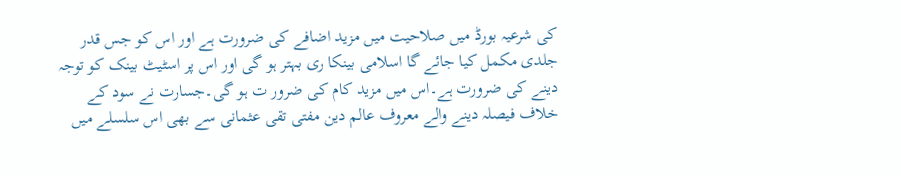کی شرعیہ بورڈ میں صلاحیت میں مزید اضافے کی ضرورت ہے اور اس کو جس قدر جلدی مکمل کیا جائے گا اسلامی بینکا ری بہتر ہو گی اور اس پر اسٹیٹ بینک کو توجہ دینے کی ضرورت ہے۔اس میں مزید کام کی ضرور ت ہو گی۔جسارت نے سود کے خلاف فیصلہ دینے والے معروف عالم دین مفتی تقی عثمانی سے بھی اس سلسلے میں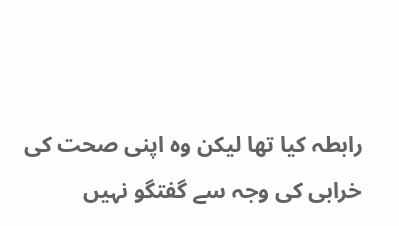رابطہ کیا تھا لیکن وہ اپنی صحت کی خرابی کی وجہ سے گفتگو نہیں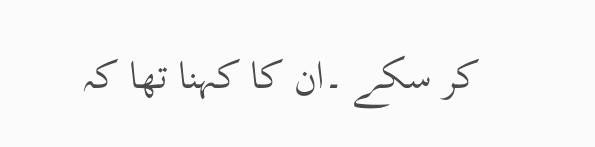کر سکے ۔ان کا کہنا تھا کہ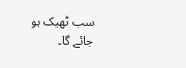سب ٹھیک ہو جائے گا۔